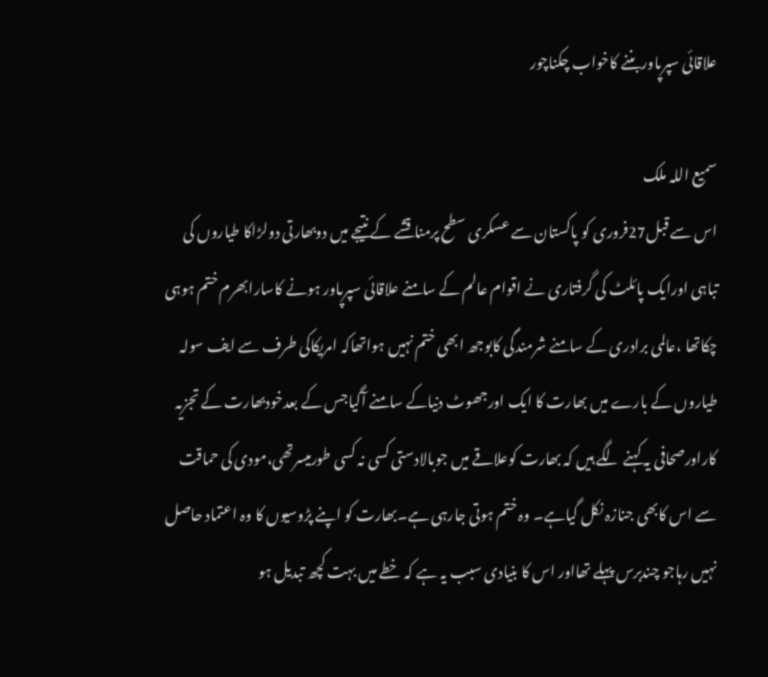علاقائی سپرپاوربننے کاخواب چکناچور

سمیع اللہ ملک
اس سے قبل27فروری کو پاکستان سے عسکری سطح پرمناقشے کے نتیجے میں دوبھارتی دولڑاکا طیاروں کی تباہی اورایک پائلٹ کی گرفتاری نے اقوام عالم کے سامنے علاقائی سپرپاور ہونے کاسارابھرم ختم ہوہی چکاتھا ،عالمی برادری کے سامنے شرمندگی کابوجھ ابھی ختم نہیں ہواتھاکہ امریکاکی طرف سے ایف سولہ طیاروں کے بارے میں بھارت کا ایک اورجھوٹ دنیاکے سامنے آگیاجس کے بعدخودبھارت کے تجزیہ کاراورصحافی یہ کہنے لگے ہیں کہ بھارت کوعلاقے میں جوبالادستی کسی نہ کسی طورمیسرتھی،مودی کی حماقت سے اس کابھی جنازہ نکل گیاہے۔ وہ ختم ہوتی جارہی ہے۔بھارت کو اپنے پڑوسیوں کا وہ اعتماد حاصل نہیں رہاجو چندبرس پہلے تھااور اس کا بنیادی سبب یہ ہے کہ خطے میں بہت کچھ تبدیل ہو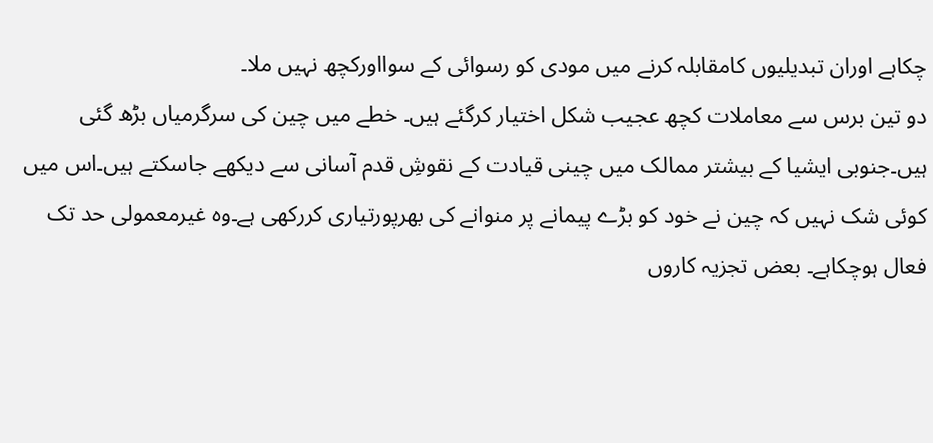چکاہے اوران تبدیلیوں کامقابلہ کرنے میں مودی کو رسوائی کے سوااورکچھ نہیں ملا۔
دو تین برس سے معاملات کچھ عجیب شکل اختیار کرگئے ہیں۔ خطے میں چین کی سرگرمیاں بڑھ گئی ہیں۔جنوبی ایشیا کے بیشتر ممالک میں چینی قیادت کے نقوشِ قدم آسانی سے دیکھے جاسکتے ہیں۔اس میں کوئی شک نہیں کہ چین نے خود کو بڑے پیمانے پر منوانے کی بھرپورتیاری کررکھی ہے۔وہ غیرمعمولی حد تک فعال ہوچکاہے۔ بعض تجزیہ کاروں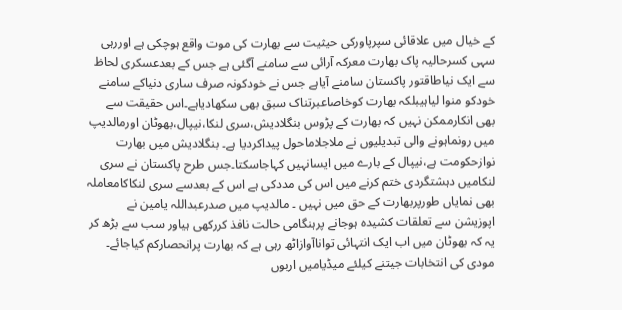کے خیال میں علاقائی سپرپاورکی حیثیت سے بھارت کی موت واقع ہوچکی ہے اوررہی سہی کسرحالیہ پاک بھارت معرکہ آرائی سے سامنے آگئی ہے جس کے بعدعسکری لحاظ سے ایک نیاطاقتور پاکستان سامنے آیاہے جس نے خودکونہ صرف ساری دنیاکے سامنے خودکو منوا لیاہیبلکہ بھارت کوخاصاعبرتناک سبق بھی سکھادیاہے۔اس حقیقت سے بھی انکارممکن نہیں کہ بھارت کے پڑوس بنگلادیش،سری لنکا،نیپال،بھوٹان اورمالدیپ میں رونماہونے والی تبدیلیوں نے ملاجلاماحول پیداکردیا ہے۔ بنگلادیش میں بھارت نوازحکومت ہے،نیپال کے بارے میں ایسانہیں کہاجاسکتا۔جس طرح پاکستان نے سری لنکامیں دہشتگردی ختم کرنے میں اس کی مددکی ہے اس کے بعدسے سری لنکاکامعاملہ بھی نمایاں طورپربھارت کے حق میں نہیں ۔ مالدیپ میں صدرعبداللہ یامین نے اپوزیشن سے تعلقات کشیدہ ہوجانے پرہنگامی حالت نافذ کررکھی ہیاور سب سے بڑھ کر یہ کہ بھوٹان میں اب ایک انتہائی تواناآوازاٹھ رہی ہے کہ بھارت پرانحصارکم کیاجائے۔
مودی کی انتخابات جیتنے کیلئے میڈیامیں اربوں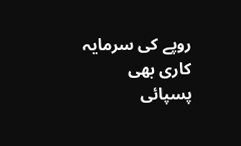روپے کی سرمایہ کاری بھی پسپائی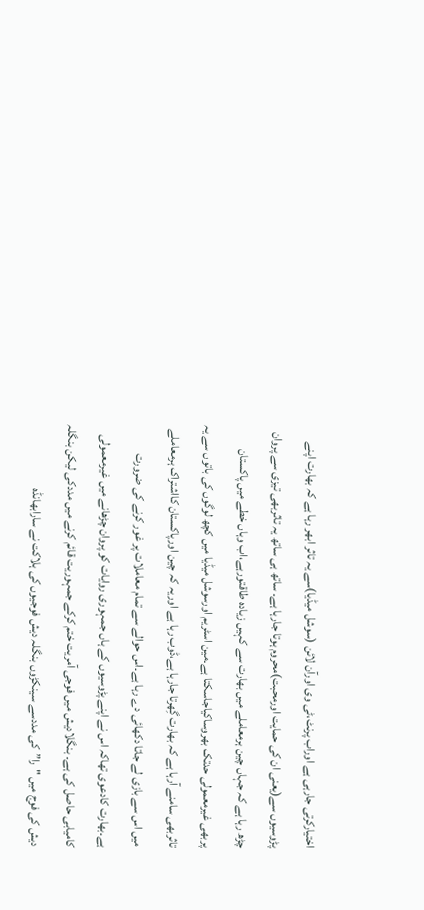اختیارکرتی جارہی ہے اوراب پرنٹ،ٹی وی اورآن لائن (سوشل میڈیا)سے یہ تاثر ابھر رہا ہے کہ بھارت اپنے پڑوسیوں سے(یعنی ان کی حمایت اورمحبت)محروم ہوتا جارہا ہے۔ ساتھ ہی ساتھ یہ تاثربھی تیزی سے پروان چڑھ رہا ہے کہ جہاں چین ہرمعاملے میں بھارت سے کہیں زیادہ طاقتورہے،اب وہاں خطے میں پاکستان پربھی غیرمعمولی حدتک بھروساکیاجاسکتا ہے۔مین اسٹریم اورسوشل میڈیا میں کچھ لوگوں کی باتوں سے یہ تاثربھی سامنے آرہا ہے کہ بھارت گِھرتا جارہا ہے،ڈوب رہا ہے اوریہ کہ چین اورپاکستان کااشتراک ہرمعاملے میں اس سے بازی لے جاتا دکھائی دے رہا ہے۔اس حوالے سے تمام معاملات پر غور کرنے کی ضرورت ہے۔بھارت کادعوی تھاکہ اس نے اپنے پڑوسیوں کے ہاں جمہوری روایات کو پروان چڑھانے میں غیرمعمولی کامیابی حاصل کی ہے۔ بنگلادیش میں فوجی آمریت ختم کرکے جمہوریت قائم کرنے میں مددکی لیکن بنگلہ دیش کی فوج میں "را”کی مددسے سینکڑوں بنگلہ دیش فوجیوں کی ہلاکت نے سارابھانڈہ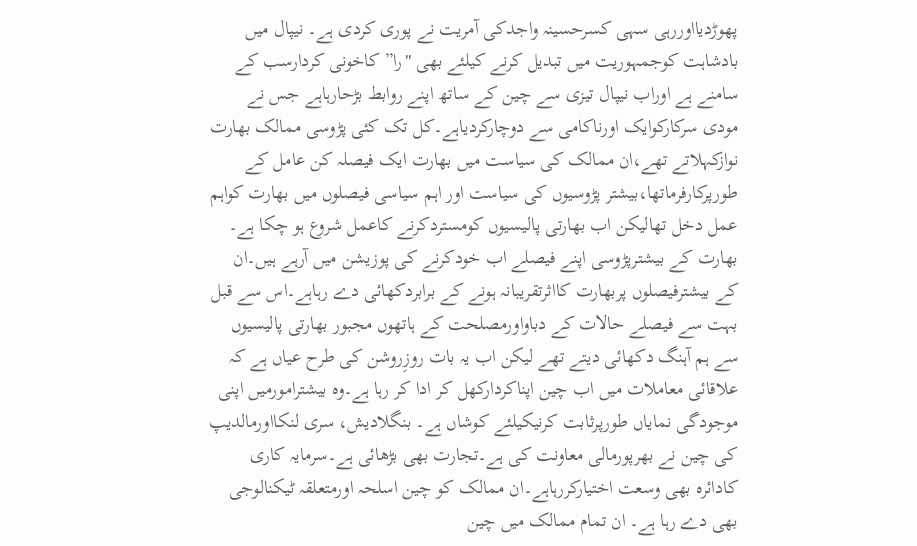پھوڑدیااوررہی سہی کسرحسینہ واجدکی آمریت نے پوری کردی ہے۔ نیپال میں بادشاہت کوجمہوریت میں تبدیل کرنے کیلئے بھی "را”کاخونی کردارسب کے سامنے ہے اوراب نیپال تیزی سے چین کے ساتھ اپنے روابط بڑحارہاہے جس نے مودی سرکارکوایک اورناکامی سے دوچارکردیاہے۔کل تک کئی پڑوسی ممالک بھارت نوازکہلاتے تھے،ان ممالک کی سیاست میں بھارت ایک فیصلہ کن عامل کے طورپرکارفرماتھا،بیشتر پڑوسیوں کی سیاست اور اہم سیاسی فیصلوں میں بھارت کواہم عمل دخل تھالیکن اب بھارتی پالیسیوں کومستردکرنے کاعمل شروع ہو چکا ہے۔
بھارت کے بیشترپڑوسی اپنے فیصلے اب خودکرنے کی پوزیشن میں آرہے ہیں۔ان کے بیشترفیصلوں پربھارت کااثرتقریبانہ ہونے کے برابردکھائی دے رہاہے۔اس سے قبل بہت سے فیصلے حالات کے دباواورمصلحت کے ہاتھوں مجبور بھارتی پالیسیوں سے ہم آہنگ دکھائی دیتے تھے لیکن اب یہ بات روزِروشن کی طرح عیاں ہے کہ علاقائی معاملات میں اب چین اپناکردارکھل کر ادا کر رہا ہے۔وہ بیشترامورمیں اپنی موجودگی نمایاں طورپرثابت کرنیکیلئے کوشاں ہے۔ بنگلادیش، سری لنکااورمالدیپ کی چین نے بھرپورمالی معاونت کی ہے۔تجارت بھی بڑھائی ہے۔سرمایہ کاری کادائرہ بھی وسعت اختیارکررہاہے۔ان ممالک کو چین اسلحہ اورمتعلقہ ٹیکنالوجی بھی دے رہا ہے۔ ان تمام ممالک میں چین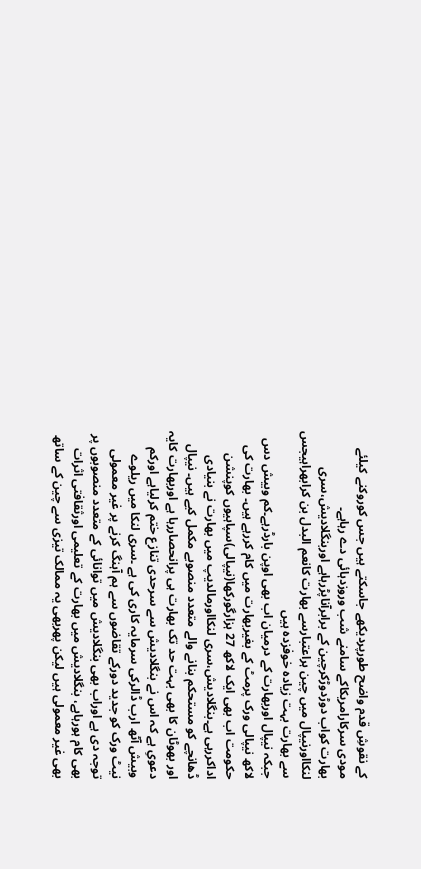کے نقوشِ قدم واضح طورپردیکھے جاسکتے ہیں جس کوروکنے کیلئے مودی سرکارامریکاکے سامنے شب وروزدہائی دے رہاہے۔
بھارت کواب دوڑدوڑکرچین کے برابرآناپڑرہاہے اوربنگلادیش،سری لنکااورنیپال میں چین ہراعتبارسے بھارت کانعم البدل بن کرابھراہیجس سے بھارت بہت زیادہ خوفزدہ ہیں
جبکہ نیپال اوربھارت کے درمیان اب بھی اوپن بارڈرہے۔کم وبیش دس لاکھ نیپالی ورک پرمٹ کے بغیربھارت میں کام کررہے ہیں۔ بھارت کی حکومت اب بھی ایک لاکھ 27 ہزارگورکھا(نیپالی)سپاہیوں کوپنشن اداکررہی ہے۔بنگلادیش،سری لنکااورمالدیپ میں بھارت نے بنیادی ڈھانچے کو مستحکم بنانے والے متعدد منصوبے مکمل کیے ہیں۔ نیپال اور بھوٹان کا بھی بہت حد تک بھارت ہی پرانحصاررہا ہے اوربھارت کایہ دعویِ ہے کہ اس نے بنگلادیش سے سرحدی تنازع ختم کرلیاہے اورکم وبیش آٹھ ارب ڈالرکی سرمایہ کاری کی ہے ۔سری لنکا میں ریلوے نیٹ ورک کو جدید دورکے تقاضوں سے ہم آہنگ کرنے پر غیر معمولی توجہ دی ہے اوراب بھی بنگلادیش میں توانائی کے متعدد منصوبوں پر بھی کام ہورہاہے، بنگلادیش میں بھارت کے تعلیمی اورثقافتی اثرات بھی غیر معمولی ہیں لیکن پھربھی یہ ممالک تیزی سے چین کے ساتھ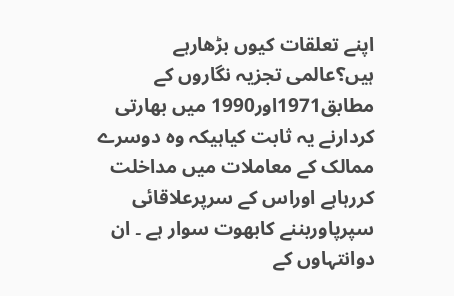اپنے تعلقات کیوں بڑھارہے ہیں؟عالمی تجزیہ نگاروں کے مطابق1971اور1990 میں بھارتی کردارنے یہ ثابت کیاہیکہ وہ دوسرے ممالک کے معاملات میں مداخلت کررہاہے اوراس کے سرپرعلاقائی سپرپاوربننے کابھوت سوار ہے ۔ ان دوانتہاوں کے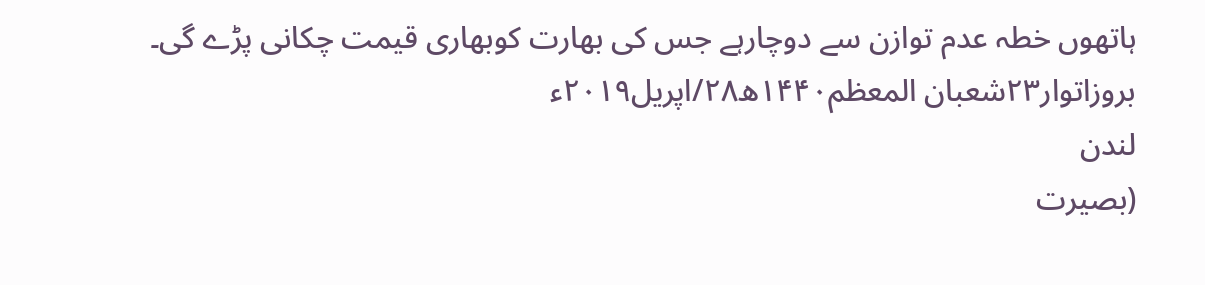ہاتھوں خطہ عدم توازن سے دوچارہے جس کی بھارت کوبھاری قیمت چکانی پڑے گی۔
بروزاتوار۲۳شعبان المعظم۱۴۴۰ھ۲۸/اپریل۲۰۱۹ء
لندن
(بصیرت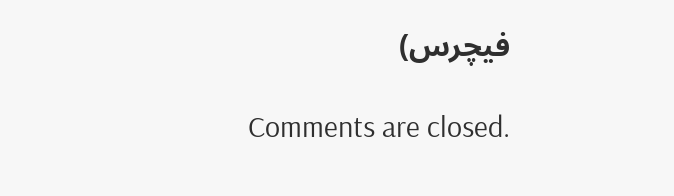فیچرس)

Comments are closed.